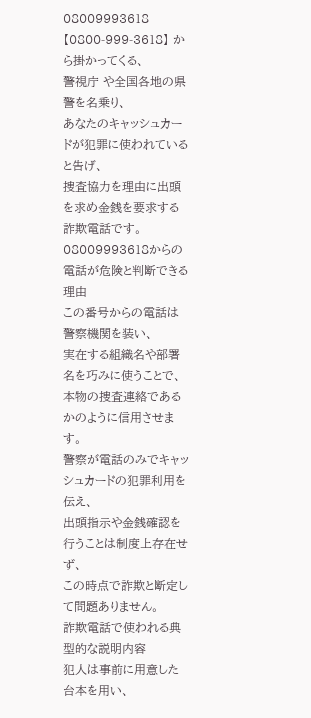08009993618【0800-999-3618】 から掛かってくる、
警視庁 や全国各地の県警を名乗り、
あなたのキャッシュカードが犯罪に使われていると告げ、
捜査協力を理由に出頭を求め金銭を要求する詐欺電話です。
08009993618からの電話が危険と判断できる理由
この番号からの電話は警察機関を装い、
実在する組織名や部署名を巧みに使うことで、
本物の捜査連絡であるかのように信用させます。
警察が電話のみでキャッシュカードの犯罪利用を伝え、
出頭指示や金銭確認を行うことは制度上存在せず、
この時点で詐欺と断定して問題ありません。
詐欺電話で使われる典型的な説明内容
犯人は事前に用意した台本を用い、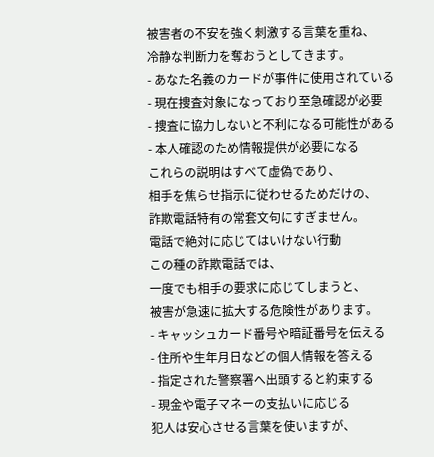被害者の不安を強く刺激する言葉を重ね、
冷静な判断力を奪おうとしてきます。
- あなた名義のカードが事件に使用されている
- 現在捜査対象になっており至急確認が必要
- 捜査に協力しないと不利になる可能性がある
- 本人確認のため情報提供が必要になる
これらの説明はすべて虚偽であり、
相手を焦らせ指示に従わせるためだけの、
詐欺電話特有の常套文句にすぎません。
電話で絶対に応じてはいけない行動
この種の詐欺電話では、
一度でも相手の要求に応じてしまうと、
被害が急速に拡大する危険性があります。
- キャッシュカード番号や暗証番号を伝える
- 住所や生年月日などの個人情報を答える
- 指定された警察署へ出頭すると約束する
- 現金や電子マネーの支払いに応じる
犯人は安心させる言葉を使いますが、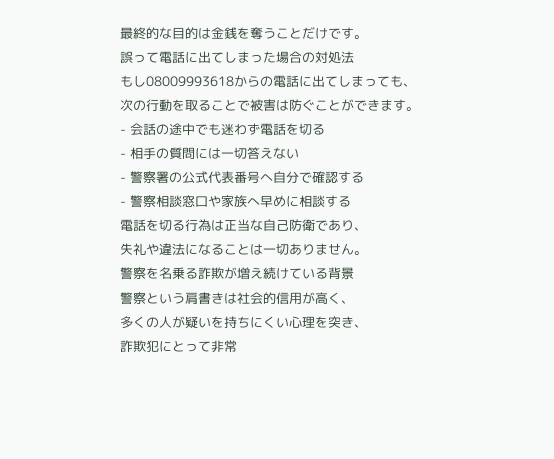最終的な目的は金銭を奪うことだけです。
誤って電話に出てしまった場合の対処法
もし08009993618からの電話に出てしまっても、
次の行動を取ることで被害は防ぐことができます。
- 会話の途中でも迷わず電話を切る
- 相手の質問には一切答えない
- 警察署の公式代表番号へ自分で確認する
- 警察相談窓口や家族へ早めに相談する
電話を切る行為は正当な自己防衛であり、
失礼や違法になることは一切ありません。
警察を名乗る詐欺が増え続けている背景
警察という肩書きは社会的信用が高く、
多くの人が疑いを持ちにくい心理を突き、
詐欺犯にとって非常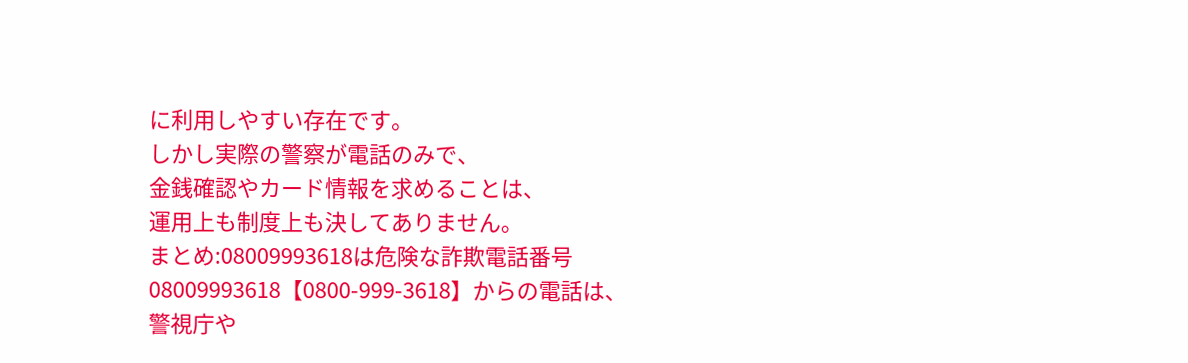に利用しやすい存在です。
しかし実際の警察が電話のみで、
金銭確認やカード情報を求めることは、
運用上も制度上も決してありません。
まとめ:08009993618は危険な詐欺電話番号
08009993618【0800-999-3618】からの電話は、
警視庁や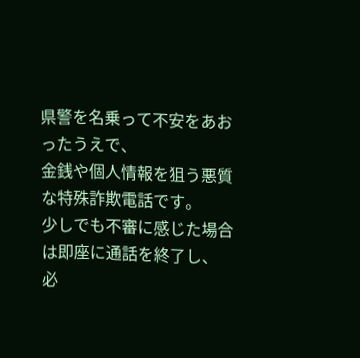県警を名乗って不安をあおったうえで、
金銭や個人情報を狙う悪質な特殊詐欺電話です。
少しでも不審に感じた場合は即座に通話を終了し、
必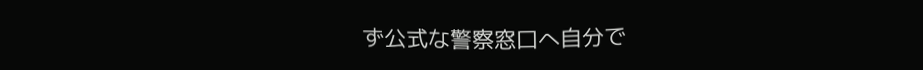ず公式な警察窓口へ自分で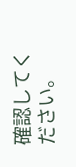確認してください。